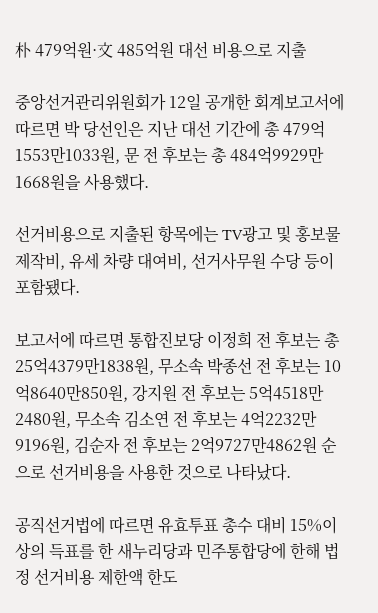朴 479억원·文 485억원 대선 비용으로 지출

중앙선거관리위원회가 12일 공개한 회계보고서에 따르면 박 당선인은 지난 대선 기간에 총 479억1553만1033원, 문 전 후보는 총 484억9929만1668원을 사용했다.

선거비용으로 지출된 항목에는 TV광고 및 홍보물 제작비, 유세 차량 대여비, 선거사무원 수당 등이 포함됐다.

보고서에 따르면 통합진보당 이정희 전 후보는 총 25억4379만1838원, 무소속 박종선 전 후보는 10억8640만850원, 강지원 전 후보는 5억4518만2480원, 무소속 김소연 전 후보는 4억2232만9196원, 김순자 전 후보는 2억9727만4862원 순으로 선거비용을 사용한 것으로 나타났다.

공직선거법에 따르면 유효투표 총수 대비 15%이상의 득표를 한 새누리당과 민주통합당에 한해 법정 선거비용 제한액 한도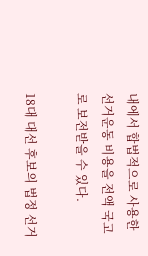내에서 합법적으로 사용한 선거운동 비용을 전액 국고로 보전받을 수 있다.

18대 대선 후보의 법정 선거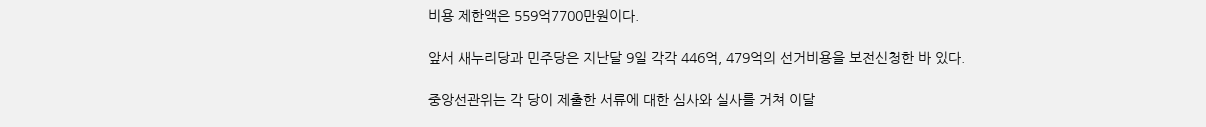비용 제한액은 559억7700만원이다.

앞서 새누리당과 민주당은 지난달 9일 각각 446억, 479억의 선거비용을 보전신청한 바 있다.

중앙선관위는 각 당이 제출한 서류에 대한 심사와 실사를 거쳐 이달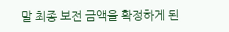말 최종 보전 금액을 확정하게 된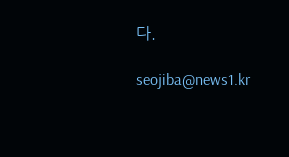다.

seojiba@news1.kr